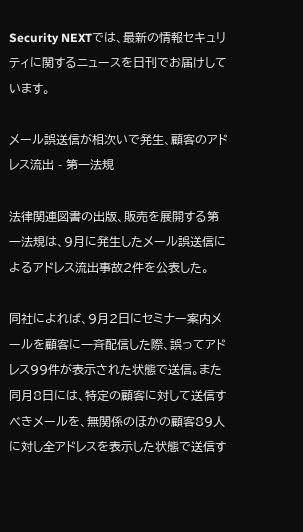Security NEXTでは、最新の情報セキュリティに関するニュースを日刊でお届けしています。

メール誤送信が相次いで発生、顧客のアドレス流出 - 第一法規

法律関連図書の出版、販売を展開する第一法規は、9月に発生したメール誤送信によるアドレス流出事故2件を公表した。

同社によれば、9月2日にセミナー案内メールを顧客に一斉配信した際、誤ってアドレス99件が表示された状態で送信。また同月8日には、特定の顧客に対して送信すべきメールを、無関係のほかの顧客89人に対し全アドレスを表示した状態で送信す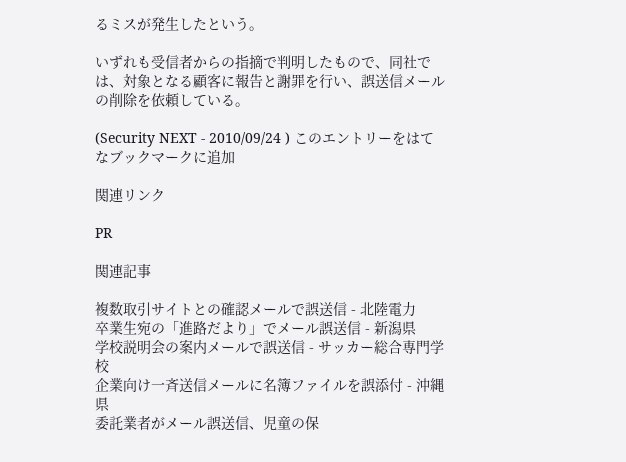るミスが発生したという。

いずれも受信者からの指摘で判明したもので、同社では、対象となる顧客に報告と謝罪を行い、誤送信メールの削除を依頼している。

(Security NEXT - 2010/09/24 ) このエントリーをはてなブックマークに追加

関連リンク

PR

関連記事

複数取引サイトとの確認メールで誤送信 - 北陸電力
卒業生宛の「進路だより」でメール誤送信 - 新潟県
学校説明会の案内メールで誤送信 - サッカー総合専門学校
企業向け一斉送信メールに名簿ファイルを誤添付 - 沖縄県
委託業者がメール誤送信、児童の保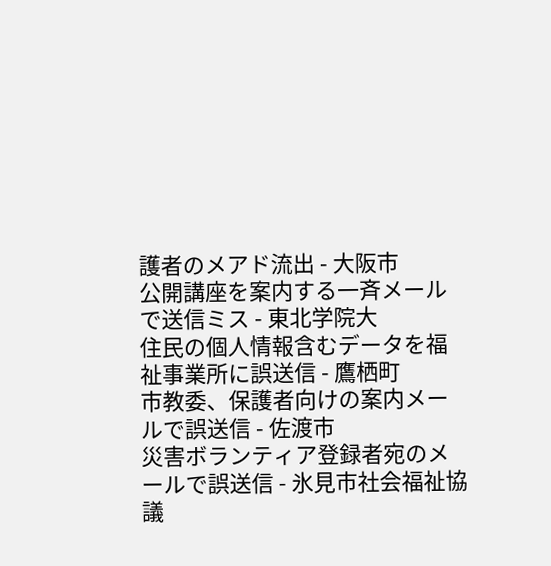護者のメアド流出 - 大阪市
公開講座を案内する一斉メールで送信ミス - 東北学院大
住民の個人情報含むデータを福祉事業所に誤送信 - 鷹栖町
市教委、保護者向けの案内メールで誤送信 - 佐渡市
災害ボランティア登録者宛のメールで誤送信 - 氷見市社会福祉協議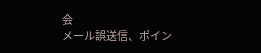会
メール誤送信、ポイン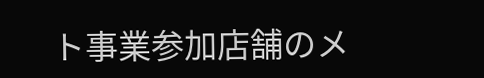ト事業参加店舗のメ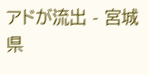アドが流出 - 宮城県